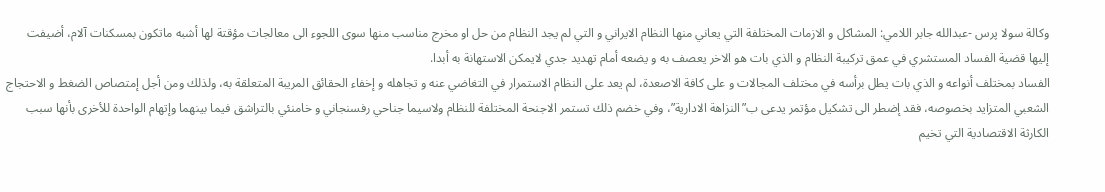وكالة سولا پرس -عبدالله جابر اللامي: المشاکل و الازمات المختلفة التي يعاني منها النظام الايراني و التي لم يجد النظام من حل او مخرج مناسب منها سوى اللجوء الى معالجات مؤقتة لها أشبه ماتکون بمسکنات آلام، أضيفت إليها قضية الفساد المستشري في عمق ترکيبة النظام و الذي بات هو الاخر يعصف به و يضعه أمام تهديد جدي لايمکن الاستهانة به أبدا.
الفساد بمختلف أنواعه و الذي بات يطل برأسه في مختلف المجالات و على کافة الاصعدة، لم يعد على النظام الاستمرار في التغاضي عنه و تجاهله و إخفاء الحقائق المريبة المتعلقة به، ولذلك ومن أجل إمتصاص الضغط و الاحتجاج الشعبي المتزايد بخصوصه، فقد إضطر الى تشکيل مؤتمر يدعى ب”النزاهة الادارية”، وفي خضم ذلك تستمر الاجنحة المختلفة للنظام ولاسيما جناحي رفسنجاني و خامنئي بالتراشق فيما بينهما وإتهام الواحدة للأخرى بأنها سبب الکارثة الاقتصادية التي تخيم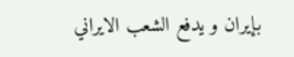بإيران و يدفع الشعب الايراني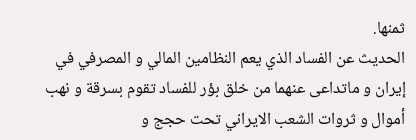ثمنها.
الحديث عن الفساد الذي يعم النظامين المالي و المصرفي في إيران و ماتداعى عنهما من خلق بؤر للفساد تقوم بسرقة و نهب أموال و ثروات الشعب الايراني تحت حجج و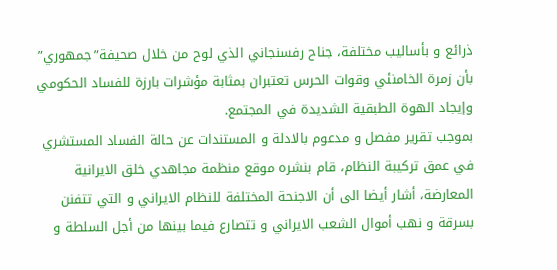ذرائع و بأساليب مختلفة، جناح رفسنجاني الذي لوح من خلال صحيفة”جمهوري” بأن زمرة الخامنئي وقوات الحرس تعتبران بمثابة مؤشرات بارزة للفساد الحكومي وإيجاد الهوة الطبقية الشديدة في المجتمع.
بموجب تقرير مفصل و مدعوم بالادلة و المستندات عن حالة الفساد المستشري في عمق ترکيبة النظام، قام بنشره موقع منظمة مجاهدي خلق الايرانية المعارضة، أشار أيضا الى أن الاجنحة المختلفة للنظام الايراني و التي تتفنن بسرقة و نهب أموال الشعب الايراني و تتصارع فيما بينها من أجل السلطة و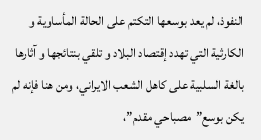النفوذ، لم يعد بوسعها التکتم على الحالة المأساوية و الکارثية التي تهدد إقتصاد البلاد و تلقي بنتائجها و آثارها بالغة السلبية على کاهل الشعب الايراني، ومن هنا فإنه لم يکن بوسع”مصباحي مقدم”،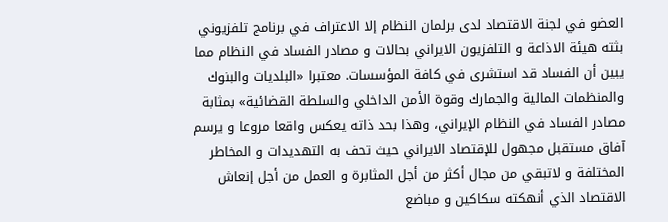العضو في لجنة الاقتصاد لدى برلمان النظام إلا الاعتراف في برنامج تلفزيوني بثته هيئة الاذاعة و التلفزيون الايراني بحالات و مصادر الفساد في النظام مما يبين أن الفساد قد استشرى في كافة المؤسسات. معتبرا «البلديات والبنوك والمنظمات المالية والجمارك وقوة الأمن الداخلي والسلطة القضائية» بمثابة مصادر الفساد في النظام الإيراني، وهذا بحد ذاته يعکس واقعا مروعا و يرسم آفاق مستقبل مجهول للإقتصاد الايراني حيث تحف به التهديدات و المخاطر المختلفة و لاتبقي من مجال أکثر من أجل المثابرة و العمل من أجل إنعاش الاقتصاد الذي أنهکته سکاکين و مباضع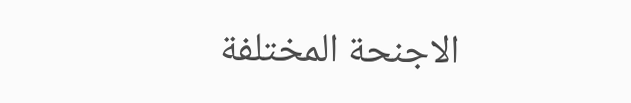الاجنحة المختلفة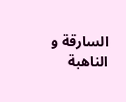السارقة و الناهبة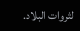لثروات البلاد.